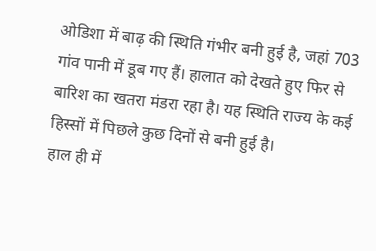ओडिशा में बाढ़ की स्थिति गंभीर बनी हुई है, जहां 703 गांव पानी में डूब गए हैं। हालात को देखते हुए फिर से बारिश का खतरा मंडरा रहा है। यह स्थिति राज्य के कई हिस्सों में पिछले कुछ दिनों से बनी हुई है।
हाल ही में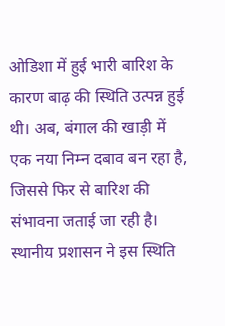ओडिशा में हुई भारी बारिश के कारण बाढ़ की स्थिति उत्पन्न हुई थी। अब, बंगाल की खाड़ी में एक नया निम्न दबाव बन रहा है, जिससे फिर से बारिश की संभावना जताई जा रही है। स्थानीय प्रशासन ने इस स्थिति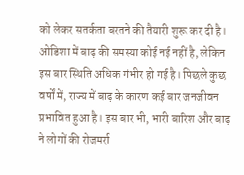को लेकर सतर्कता बरतने की तैयारी शुरू कर दी है।
ओडिशा में बाढ़ की समस्या कोई नई नहीं है, लेकिन इस बार स्थिति अधिक गंभीर हो गई है। पिछले कुछ वर्षों में, राज्य में बाढ़ के कारण कई बार जनजीवन प्रभावित हुआ है। इस बार भी, भारी बारिश और बाढ़ ने लोगों की रोजमर्रा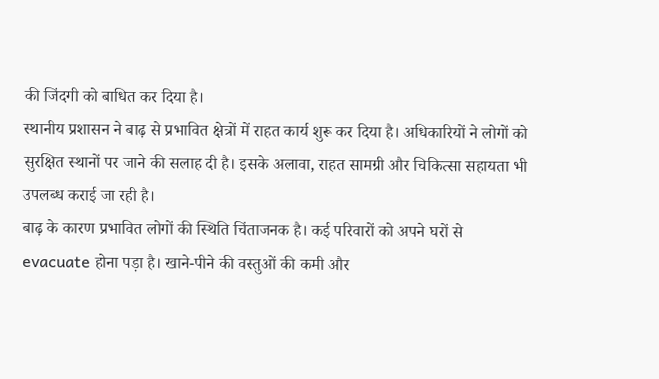की जिंदगी को बाधित कर दिया है।
स्थानीय प्रशासन ने बाढ़ से प्रभावित क्षेत्रों में राहत कार्य शुरू कर दिया है। अधिकारियों ने लोगों को सुरक्षित स्थानों पर जाने की सलाह दी है। इसके अलावा, राहत सामग्री और चिकित्सा सहायता भी उपलब्ध कराई जा रही है।
बाढ़ के कारण प्रभावित लोगों की स्थिति चिंताजनक है। कई परिवारों को अपने घरों से evacuate होना पड़ा है। खाने-पीने की वस्तुओं की कमी और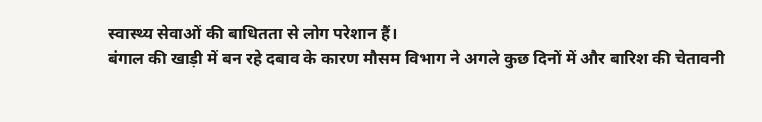स्वास्थ्य सेवाओं की बाधितता से लोग परेशान हैं।
बंगाल की खाड़ी में बन रहे दबाव के कारण मौसम विभाग ने अगले कुछ दिनों में और बारिश की चेतावनी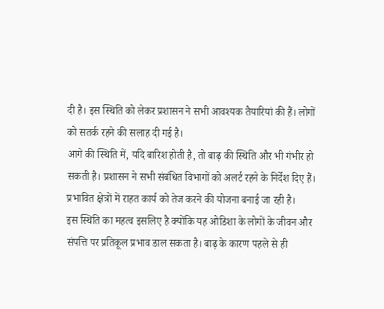दी है। इस स्थिति को लेकर प्रशासन ने सभी आवश्यक तैयारियां की हैं। लोगों को सतर्क रहने की सलाह दी गई है।
आगे की स्थिति में, यदि बारिश होती है, तो बाढ़ की स्थिति और भी गंभीर हो सकती है। प्रशासन ने सभी संबंधित विभागों को अलर्ट रहने के निर्देश दिए हैं। प्रभावित क्षेत्रों में राहत कार्य को तेज करने की योजना बनाई जा रही है।
इस स्थिति का महत्व इसलिए है क्योंकि यह ओडिशा के लोगों के जीवन और संपत्ति पर प्रतिकूल प्रभाव डाल सकता है। बाढ़ के कारण पहले से ही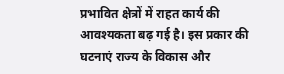प्रभावित क्षेत्रों में राहत कार्य की आवश्यकता बढ़ गई है। इस प्रकार की घटनाएं राज्य के विकास और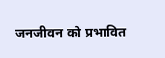जनजीवन को प्रभावित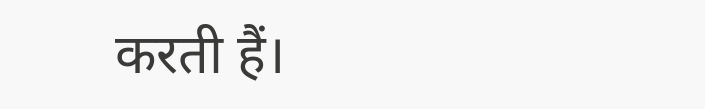करती हैं।